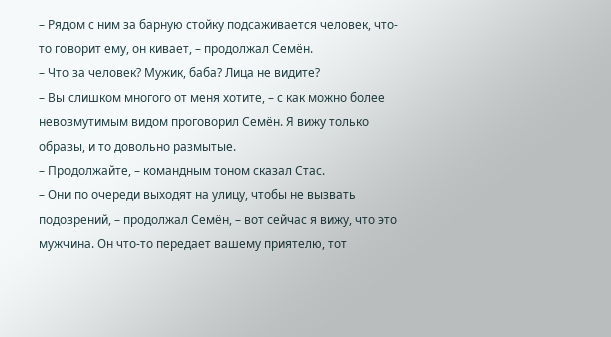– Рядом с ним за барную стойку подсаживается человек, что-то говорит ему, он кивает, – продолжал Семён.
– Что за человек? Мужик, баба? Лица не видите?
– Вы слишком многого от меня хотите, – с как можно более невозмутимым видом проговорил Семён. Я вижу только образы, и то довольно размытые.
– Продолжайте, – командным тоном сказал Стас.
– Они по очереди выходят на улицу, чтобы не вызвать подозрений, – продолжал Семён, – вот сейчас я вижу, что это мужчина. Он что-то передает вашему приятелю, тот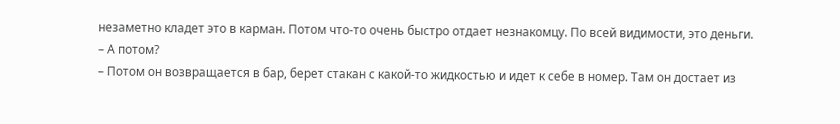незаметно кладет это в карман. Потом что-то очень быстро отдает незнакомцу. По всей видимости, это деньги.
– А потом?
– Потом он возвращается в бар, берет стакан с какой-то жидкостью и идет к себе в номер. Там он достает из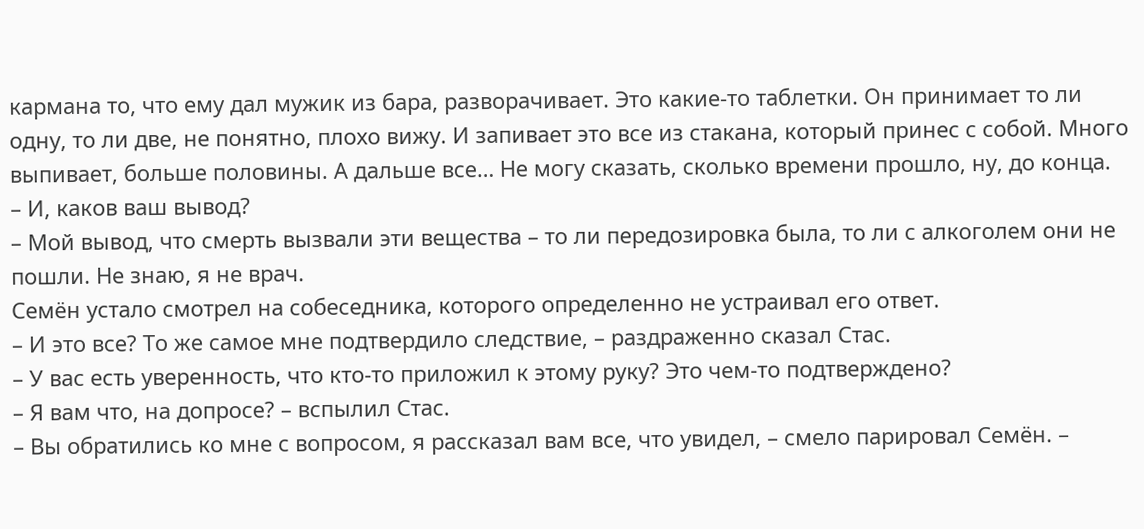кармана то, что ему дал мужик из бара, разворачивает. Это какие-то таблетки. Он принимает то ли одну, то ли две, не понятно, плохо вижу. И запивает это все из стакана, который принес с собой. Много выпивает, больше половины. А дальше все… Не могу сказать, сколько времени прошло, ну, до конца.
– И, каков ваш вывод?
– Мой вывод, что смерть вызвали эти вещества – то ли передозировка была, то ли с алкоголем они не пошли. Не знаю, я не врач.
Семён устало смотрел на собеседника, которого определенно не устраивал его ответ.
– И это все? То же самое мне подтвердило следствие, – раздраженно сказал Стас.
– У вас есть уверенность, что кто-то приложил к этому руку? Это чем-то подтверждено?
– Я вам что, на допросе? – вспылил Стас.
– Вы обратились ко мне с вопросом, я рассказал вам все, что увидел, – смело парировал Семён. –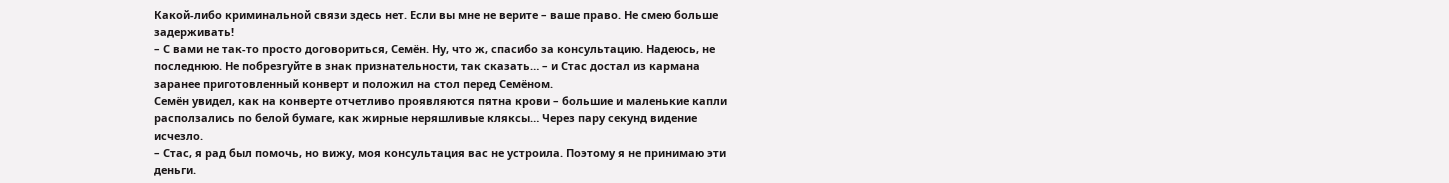Какой-либо криминальной связи здесь нет. Если вы мне не верите – ваше право. Не смею больше задерживать!
– С вами не так-то просто договориться, Семён. Ну, что ж, спасибо за консультацию. Надеюсь, не последнюю. Не побрезгуйте в знак признательности, так сказать… – и Стас достал из кармана заранее приготовленный конверт и положил на стол перед Семёном.
Семён увидел, как на конверте отчетливо проявляются пятна крови – большие и маленькие капли расползались по белой бумаге, как жирные неряшливые кляксы… Через пару секунд видение исчезло.
– Стас, я рад был помочь, но вижу, моя консультация вас не устроила. Поэтому я не принимаю эти деньги.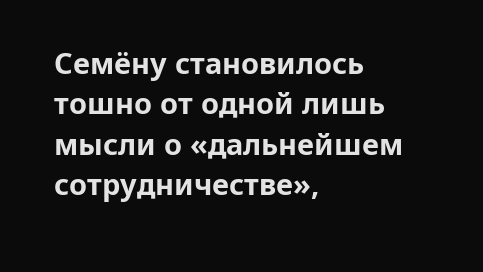Семёну становилось тошно от одной лишь мысли о «дальнейшем сотрудничестве»,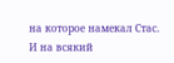на которое намекал Стас. И на всякий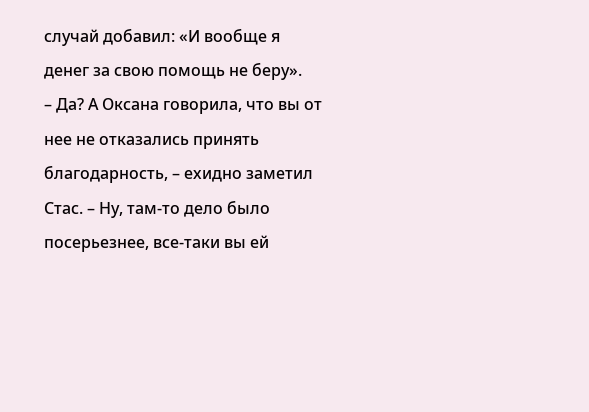случай добавил: «И вообще я денег за свою помощь не беру».
– Да? А Оксана говорила, что вы от нее не отказались принять благодарность, – ехидно заметил Стас. – Ну, там-то дело было посерьезнее, все-таки вы ей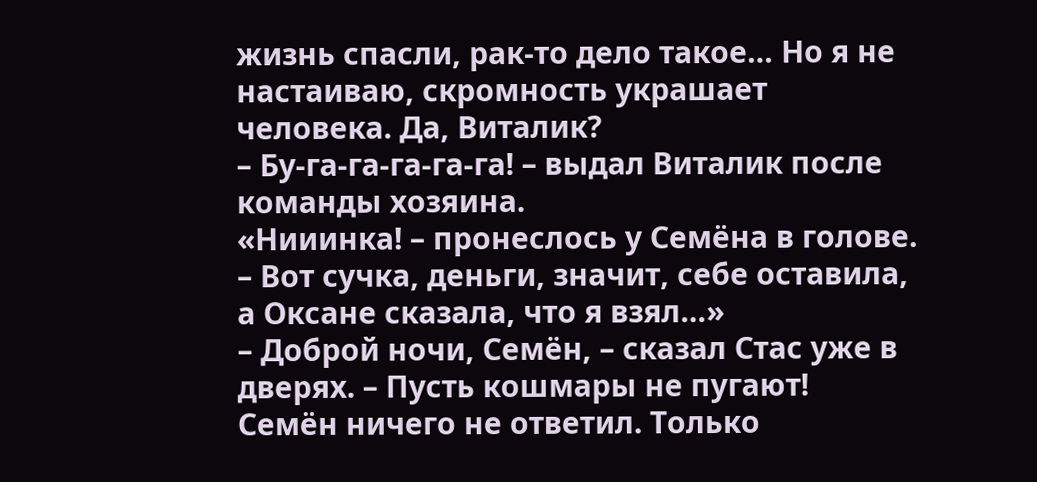жизнь спасли, рак-то дело такое… Но я не настаиваю, скромность украшает человека. Да, Виталик?
– Бу-га-га-га-га-га! – выдал Виталик после команды хозяина.
«Нииинка! – пронеслось у Семёна в голове. – Вот сучка, деньги, значит, себе оставила, а Оксане сказала, что я взял…»
– Доброй ночи, Семён, – сказал Стас уже в дверях. – Пусть кошмары не пугают!
Семён ничего не ответил. Только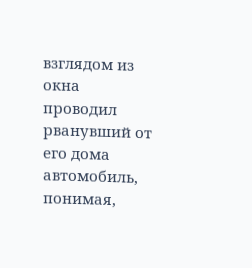взглядом из окна проводил рванувший от его дома автомобиль, понимая,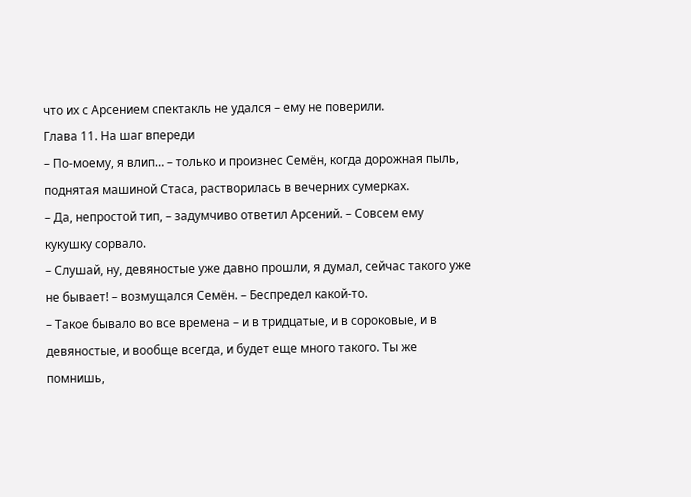что их с Арсением спектакль не удался – ему не поверили.
Глава 11. На шаг впереди
– По-моему, я влип… – только и произнес Семён, когда дорожная пыль, поднятая машиной Стаса, растворилась в вечерних сумерках.
– Да, непростой тип, – задумчиво ответил Арсений. – Совсем ему кукушку сорвало.
– Слушай, ну, девяностые уже давно прошли, я думал, сейчас такого уже не бывает! – возмущался Семён. – Беспредел какой-то.
– Такое бывало во все времена – и в тридцатые, и в сороковые, и в девяностые, и вообще всегда, и будет еще много такого. Ты же помнишь,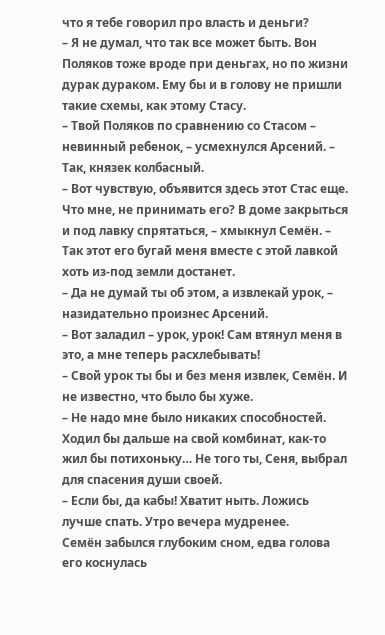что я тебе говорил про власть и деньги?
– Я не думал, что так все может быть. Вон Поляков тоже вроде при деньгах, но по жизни дурак дураком. Ему бы и в голову не пришли такие схемы, как этому Стасу.
– Твой Поляков по сравнению со Стасом – невинный ребенок, – усмехнулся Арсений. – Так, князек колбасный.
– Вот чувствую, объявится здесь этот Стас еще. Что мне, не принимать его? В доме закрыться и под лавку спрятаться, – хмыкнул Семён. – Так этот его бугай меня вместе с этой лавкой хоть из-под земли достанет.
– Да не думай ты об этом, а извлекай урок, – назидательно произнес Арсений.
– Вот заладил – урок, урок! Сам втянул меня в это, а мне теперь расхлебывать!
– Свой урок ты бы и без меня извлек, Семён. И не известно, что было бы хуже.
– Не надо мне было никаких способностей. Ходил бы дальше на свой комбинат, как-то жил бы потихоньку… Не того ты, Сеня, выбрал для спасения души своей.
– Если бы, да кабы! Хватит ныть. Ложись лучше спать. Утро вечера мудренее.
Семён забылся глубоким сном, едва голова его коснулась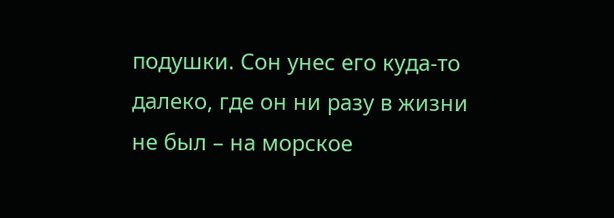подушки. Сон унес его куда-то далеко, где он ни разу в жизни не был – на морское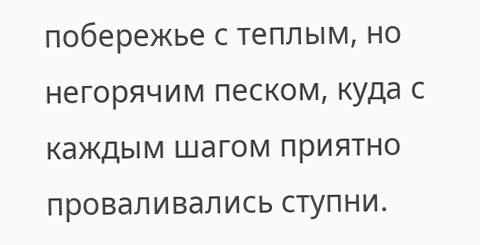побережье с теплым, но негорячим песком, куда с каждым шагом приятно проваливались ступни.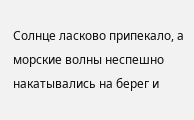Солнце ласково припекало, а морские волны неспешно накатывались на берег и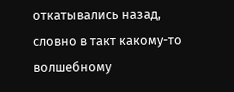откатывались назад, словно в такт какому-то волшебному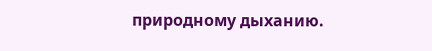природному дыханию.